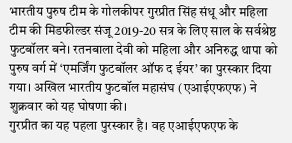भारतीय पुरुष टीम के गोलकीपर गुरप्रीत सिंह संधू और महिला टीम की मिडफील्डर संजू 2019-20 सत्र के लिए साल के सर्वश्रेष्ठ फुटबॉलर बने। रतनबाला देवी को महिला और अनिरुद्ध थापा को पुरुष वर्ग में ‘एमर्जिंग फुटबॉलर ऑफ द ईयर’ का पुरस्कार दिया गया। अखिल भारतीय फुटबॉल महासंघ (एआईएफएफ) ने शुक्रवार को यह घोषणा की।
गुरप्रीत का यह पहला पुरस्कार है। वह एआईएफएफ के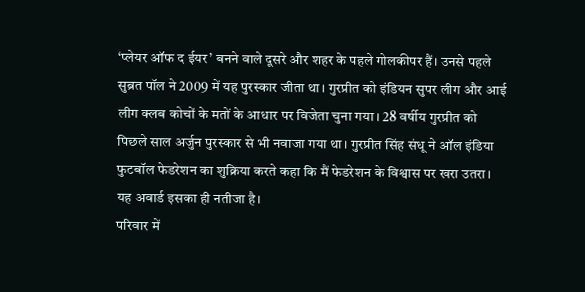‘प्लेयर ऑफ द ईयर’ बनने वाले दूसरे और शहर के पहले गोलकीपर हैं। उनसे पहले सुब्रत पॉल ने 2009 में यह पुरस्कार जीता था। गुरप्रीत को इंडियन सुपर लीग और आई लीग क्लब कोचों के मतों के आधार पर विजेता चुना गया। 28 वर्षीय गुरप्रीत को पिछले साल अर्जुन पुरस्कार से भी नवाजा गया था। गुरप्रीत सिंह संधू ने ऑल इंडिया फुटबॉल फेडरेशन का शुक्रिया करते कहा कि मैं फेडरेशन के विश्वास पर खरा उतरा। यह अवार्ड इसका ही नतीजा है।
परिवार में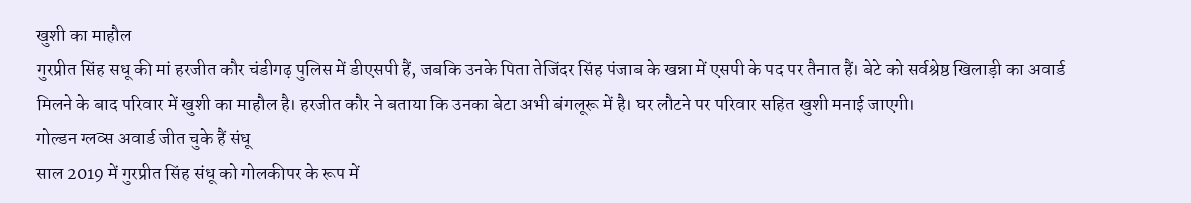खुशी का माहौल
गुरप्रीत सिंह सधू की मां हरजीत कौर चंडीगढ़ पुलिस में डीएसपी हैं, जबकि उनके पिता तेजिंदर सिंह पंजाब के खन्ना में एसपी के पद पर तैनात हैं। बेटे को सर्वश्रेष्ठ खिलाड़ी का अवार्ड मिलने के बाद परिवार में खुशी का माहौल है। हरजीत कौर ने बताया कि उनका बेटा अभी बंगलूरू में है। घर लौटने पर परिवार सहित खुशी मनाई जाएगी।
गोल्डन ग्लव्स अवार्ड जीत चुके हैं संधू
साल 2019 में गुरप्रीत सिंह संधू को गोलकीपर के रूप में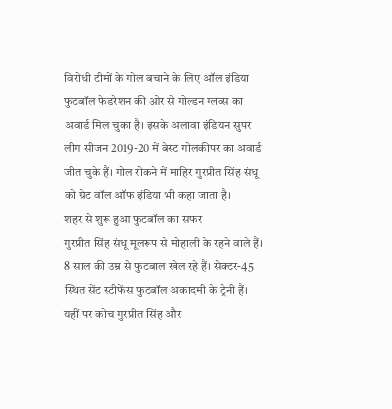विरोधी टीमों के गोल बचाने के लिए ऑल इंडिया फुटबॉल फेडरेशन की ओर से गोल्डन ग्लव्स का अवार्ड मिल चुका है। इसके अलावा इंडियन सुपर लीग सीजन 2019-20 में बेस्ट गोलकीपर का अवार्ड जीत चुके हैं। गोल रोकने में माहिर गुरप्रीत सिंह संधू को ग्रेट वॉल ऑफ इंडिया भी कहा जाता है।
शहर से शुरू हुआ फुटबॉल का सफर
गुरप्रीत सिंह संधू मूलरूप से मोहाली के रहने वाले हैं। 8 साल की उम्र से फुटबाल खेल रहे हैं। सेक्टर-45 स्थित सेंट स्टीफेंस फुटबॉल अकादमी के ट्रेनी हैं। यहीं पर कोच गुरप्रीत सिंह और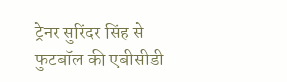ट्रेनर सुरिंदर सिंह से फुटबॉल की एबीसीडी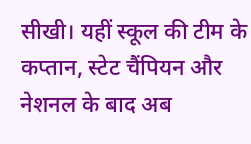सीखी। यहीं स्कूल की टीम के कप्तान, स्टेट चैंपियन और नेशनल के बाद अब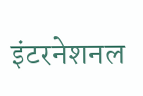इंटरनेशनल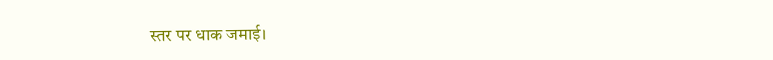स्तर पर धाक जमाई।